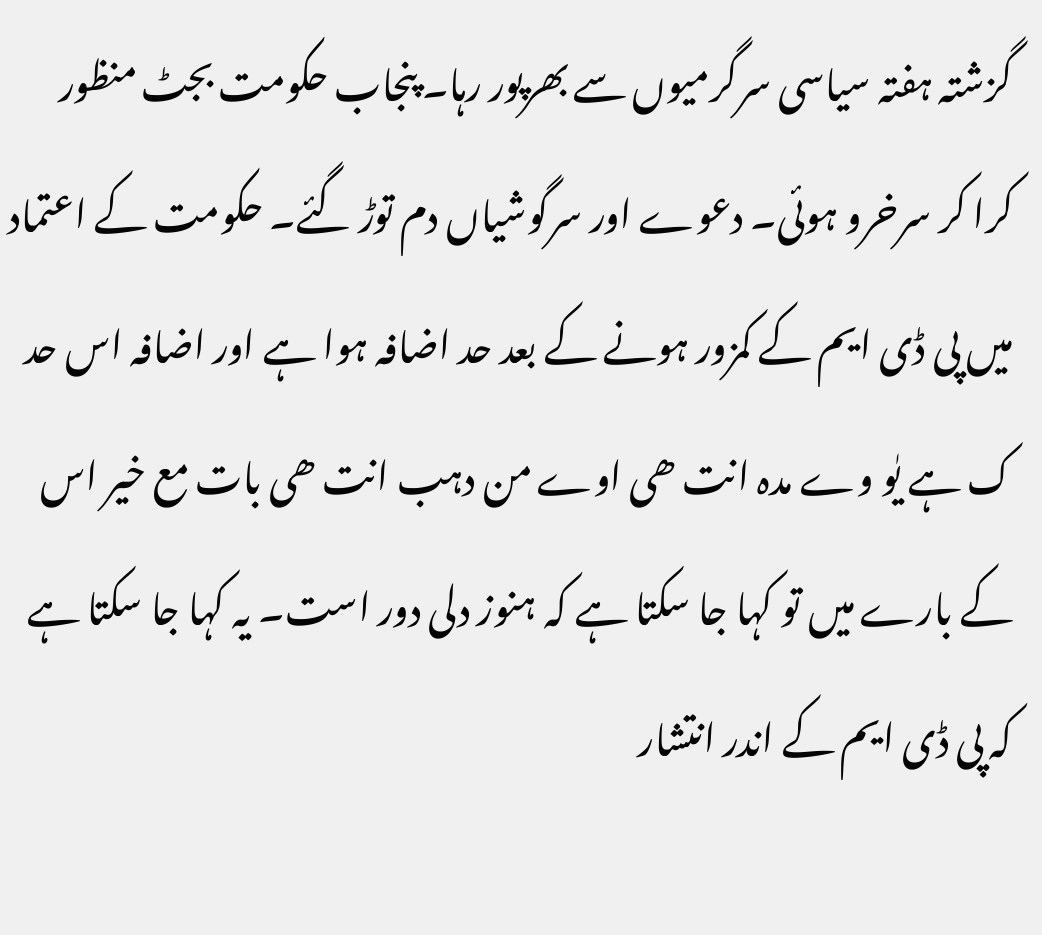گزشتہ ہفتہ سیاسی سرگرمیوں سے بھرپور رہا۔ پنجاب حکومت بجٹ منظور کرا کر سرخرو ہوئی۔ دعوے اور سرگوشیاں دم توڑ گئے۔ حکومت کے اعتماد میں پی ڈی ایم کے کمزور ہونے کے بعد حد اضافہ ہوا ہے اور اضافہ اس حد ک ہے یٰو وے مدہ انت ھی اوے من دہب انت ھی بات مع خیر اس کے بارے میں تو کہا جا سکتا ہے کہ ہنوز دلی دور است۔ یہ کہا جا سکتا ہے کہ پی ڈی ایم کے اندر انتشار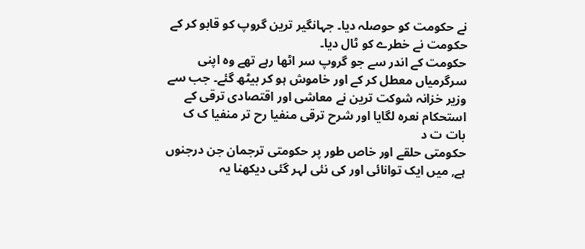نے حکومت کو حوصلہ دیا۔ جہانگیر ترین گروپ کو قابو کر کے حکومت نے خطرے کو ٹال دیا۔
حکومت کے اندر سے جو گروپ سر اٹھا رہے تھے وہ اپنی سرگرمیاں معطل کر کے اور خاموش ہو کر بیٹھ گئے۔ جب سے وزیر خزانہ شوکت ترین نے معاشی اور اقتصادی ترقی کے استحکام نعرہ لگایا اور شرح ترقی منفیا رح تر منفیا ک ک بات ت د
حکومتی حلقے اور خاص طور پر حکومتی ترجمان جن درجنوں ہے, میں ایک توانائی اور کی نئی لہر گئی دیکھنا یہ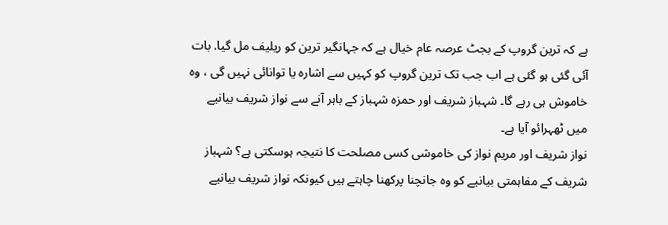ہے کہ ترین گروپ کے بجٹ عرصہ عام خیال ہے کہ جہانگیر ترین کو ریلیف مل گیا. بات آئی گئی ہو گئی ہے اب جب تک ترین گروپ کو کہیں سے اشارہ یا توانائی نہیں گی ، وہ خاموش ہی رہے گا۔ شہباز شریف اور حمزہ شہباز کے باہر آنے سے نواز شریف بیانیے میں ٹھہرائو آیا ہے۔
نواز شریف اور مریم نواز کی خاموشی کسی مصلحت کا نتیجہ ہوسکتی ہے؟ شہباز شریف کے مفاہمتی بیانیے کو وہ جانچنا پرکھنا چاہتے ہیں کیونکہ نواز شریف بیانیے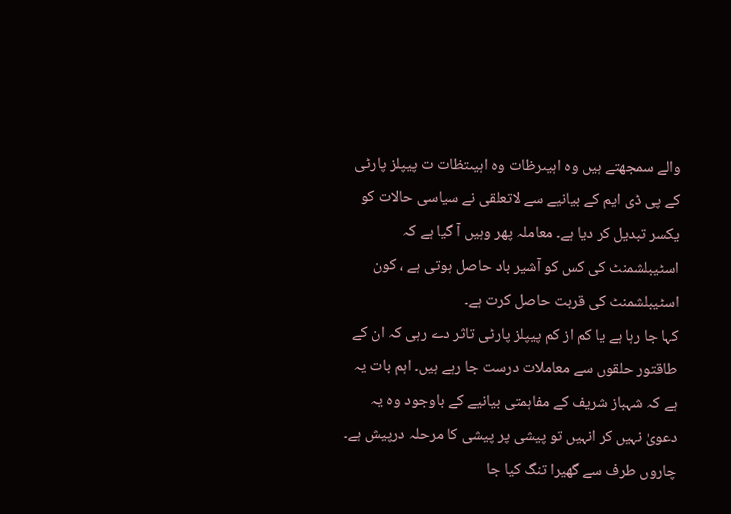والے سمجھتے ہیں وہ اہیںرظات وہ اہیںتظات ت پیپلز پارٹی کے پی ڈی ایم کے بیانیے سے لاتعلقی نے سیاسی حالات کو یکسر تبدیل کر دیا ہے۔ معاملہ پھر وہیں آ گیا ہے کہ اسٹیبلشمنٹ کی کس کو آشیر باد حاصل ہوتی ہے ، کون اسٹیبلشمنٹ کی قربت حاصل کرت ہے۔
کہا جا رہا ہے یا کم از کم پیپلز پارٹی تاثر دے رہی کہ ان کے طاقتور حلقوں سے معاملات درست جا رہے ہیں۔ اہم بات یہ ہے کہ شہباز شریف کے مفاہمتی بیانیے کے باوجود وہ یہ دعویٰ نہیں کر انہیں تو پیشی پر پیشی کا مرحلہ درپیش ہے۔ چاروں طرف سے گھیرا تنگ کیا جا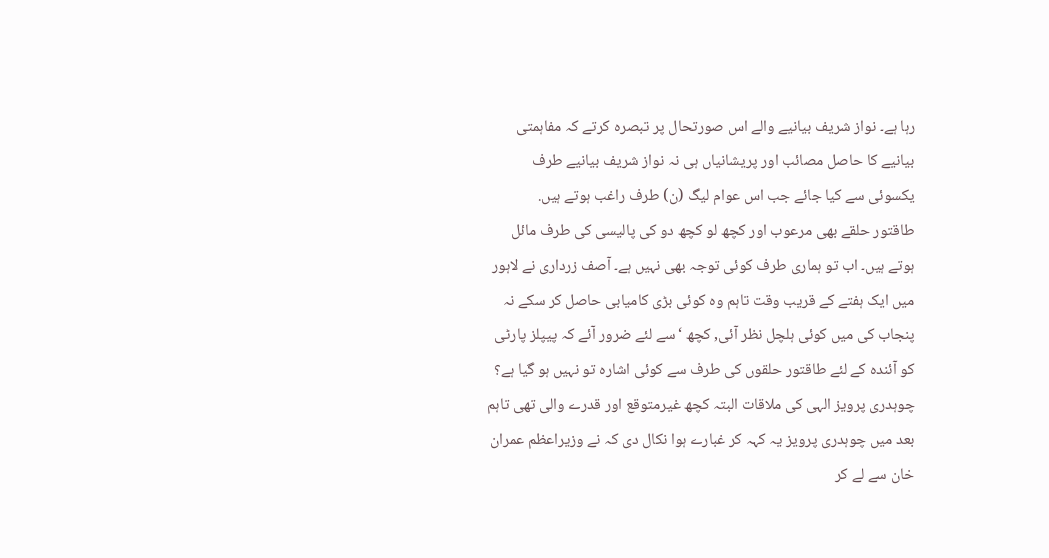رہا ہے۔ نواز شریف بیانیے والے اس صورتحال پر تبصرہ کرتے کہ مفاہمتی بیانیے کا حاصل مصائب اور پریشانیاں ہی نہ نواز شریف بیانیے طرف یکسوئی سے کیا جائے جب اس عوام لیگ (ن) طرف راغب ہوتے ہیں.
طاقتور حلقے بھی مرعوب اور کچھ لو کچھ دو کی پالیسی کی طرف مائل ہوتے ہیں۔ اب تو ہماری طرف کوئی توجہ بھی نہیں ہے۔ آصف زرداری نے لاہور میں ایک ہفتے کے قریب وقت تاہم وہ کوئی بڑی کامیابی حاصل کر سکے نہ پنجاب کی میں کوئی ہلچل نظر آئی, کچھ ‘سے لئے ضرور آئے کہ پیپلز پارٹی کو آئندہ کے لئے طاقتور حلقوں کی طرف سے کوئی اشارہ تو نہیں ہو گیا ہے؟ چوہدری پرویز الہی کی ملاقات البتہ کچھ غیرمتوقع اور قدرے والی تھی تاہم بعد میں چوہدری پرویز یہ کہہ کر غبارے ہوا نکال دی کہ نے وزیراعظم عمران خان سے لے کر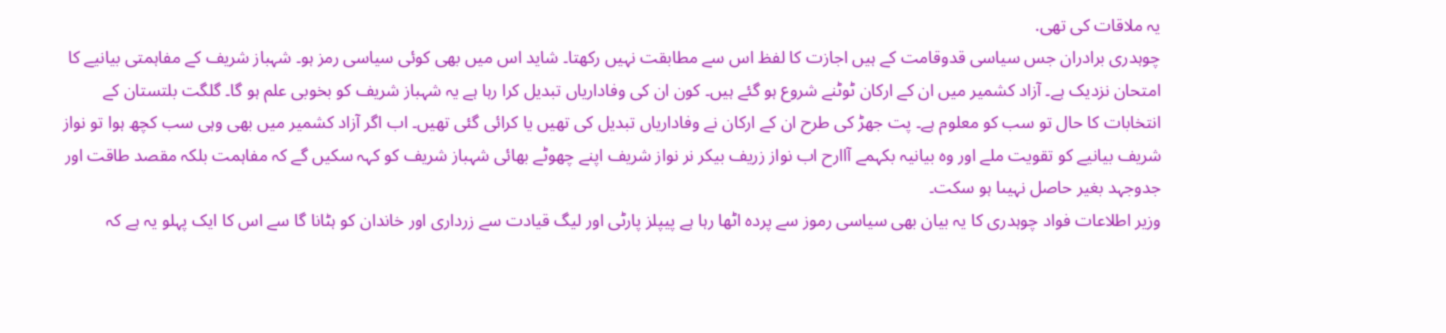یہ ملاقات کی تھی.
چوہدری برادران جس سیاسی قدوقامت کے ہیں اجازت کا لفظ اس سے مطابقت نہیں رکھتا۔ شاید اس میں بھی کوئی سیاسی رمز ہو۔ شہباز شریف کے مفاہمتی بیانیے کا امتحان نزدیک ہے۔ آزاد کشمیر میں ان کے ارکان ٹوٹنے شروع ہو گئے ہیں۔ کون ان کی وفاداریاں تبدیل کرا رہا ہے یہ شہباز شریف کو بخوبی علم ہو گا۔ گلگت بلتستان کے انتخابات کا حال تو سب کو معلوم ہے۔ پت جھڑ کی طرح ان کے ارکان نے وفاداریاں تبدیل کی تھیں یا کرائی گئی تھیں۔ اب اگر آزاد کشمیر میں بھی وہی سب کچھ ہوا تو نواز شریف بیانیے کو تقویت ملے اور وہ بیانیہ بکہمے آاارح اب نواز زریف بیکر نر نواز شریف اپنے چھوٹے بھائی شہباز شریف کو کہہ سکیں گے کہ مفاہمت بلکہ مقصد طاقت اور جدوجہد بغیر حاصل نہیںا ہو سکت۔
وزیر اطلاعات فواد چوہدری کا یہ بیان بھی سیاسی رموز سے پردہ اٹھا رہا ہے پیپلز پارٹی اور لیگ قیادت سے زرداری اور خاندان کو ہٹانا گا سے اس کا ایک پہلو یہ ہے کہ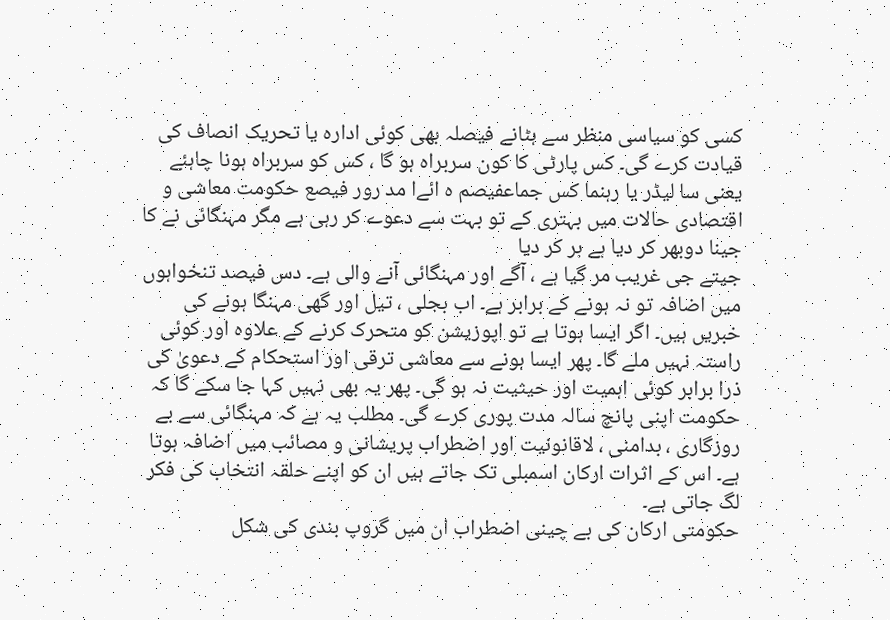کسی کو سیاسی منظر سے ہٹانے فیصلہ بھی کوئی ادارہ یا تحریک انصاف کی قیادت کرے گی۔ کس پارٹی کا کون سربراہ ہو گا ، کس کو سربراہ ہونا چاہئے یعنی سا لیڈر یا رہنما کس جماعفیصم ہ ائےا مد رور فیصع حکومت معاشی و اقتصادی حالات میں بہتری کے تو بہت سے دعوے کر رہی ہے مگر مہنگائی نے کا جینا دوبھر کر دیا ہے بر کر دیا
جیتے جی غریب مر گیا ہے ، آگے اور مہنگائی آنے والی ہے۔ دس فیصد تنخواہوں میں اضافہ تو نہ ہونے کے برابر ہے۔ اب بجلی ، تیل اور گھی مہنگا ہونے کی خبریں ہیں۔ اگر ایسا ہوتا ہے تو اپوزیشن کو متحرک کرنے کے علاوہ اور کوئی راستہ نہیں ملے گا۔ پھر ایسا ہونے سے معاشی ترقی اور استحکام کے دعویٰ کی ذرا برابر کوئی اہمیت اور حیثیت نہ ہو گی۔ پھر یہ بھی نہیں کہا جا سکے گا کہ حکومت اپنی پانچ سالہ مدت پوری کرے گی۔ مطلب یہ ہے کہ مہنگائی سے بے روزگاری ، بدامنی ، لاقانونیت اور اضطراب پریشانی و مصائب میں اضافہ ہوتا ہے۔ اس کے اثرات ارکان اسمبلی تک جاتے ہیں ان کو اپنے حلقہ انتخاب کی فکر لگ جاتی ہے۔
حکومتی ارکان کی بے چینی اضطراب ان میں گروپ بندی کی شکل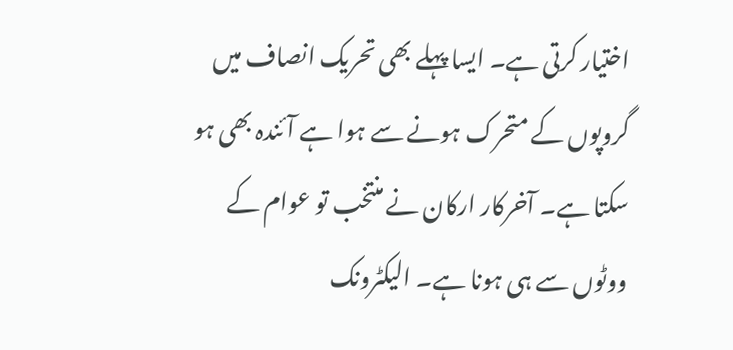اختیار کرتی ہے۔ ایسا پہلے بھی تحریک انصاف میں گروپوں کے متحرک ہونے سے ہوا ہے آئندہ بھی ہو سکتا ہے۔ آخرکار ارکان نے منتخب تو عوام کے ووٹوں سے ہی ہونا ہے۔ الیکٹرونک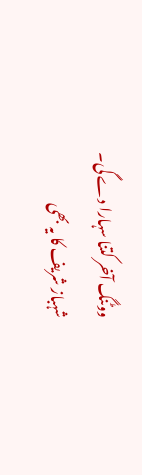ووٹنگ آخر کتنا سہارا دے گی۔ شہباز شریف کا یہ بھی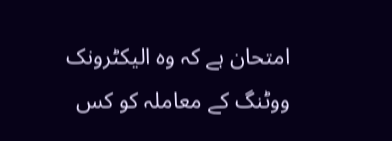امتحان ہے کہ وہ الیکٹرونک ووٹنگ کے معاملہ کو کس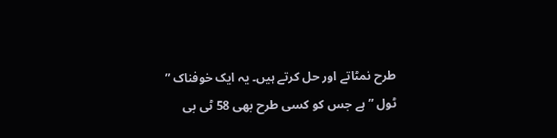طرح نمٹاتے اور حل کرتے ہیں۔ یہ ایک خوفناک ” ٹول ” ہے جس کو کسی طرح بھی 58 ٹی بی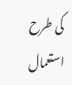کی طرح استعمال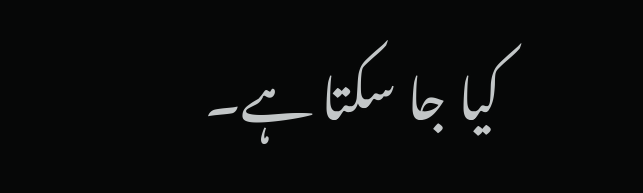کیا جا سکتا ہے۔